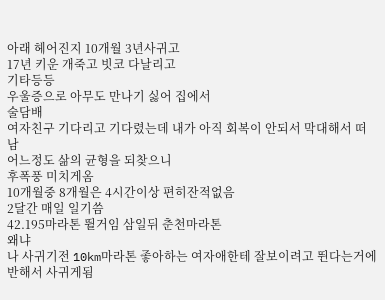아래 헤어진지 10개월 3년사귀고
17년 키운 개죽고 빗코 다날리고
기타등등
우울증으로 아무도 만나기 싫어 집에서
술담배
여자친구 기다리고 기다렸는데 내가 아직 회복이 안되서 막대해서 떠남
어느정도 삶의 균형을 되찾으니
후폭풍 미치게옴
10개월중 8개월은 4시간이상 편히잔적없음
2달간 매일 일기씀
42.195마라톤 뛸거임 삼일뒤 춘천마라톤
왜냐
나 사귀기전 10km마라톤 좋아하는 여자애한테 잘보이려고 뛴다는거에 반해서 사귀게됨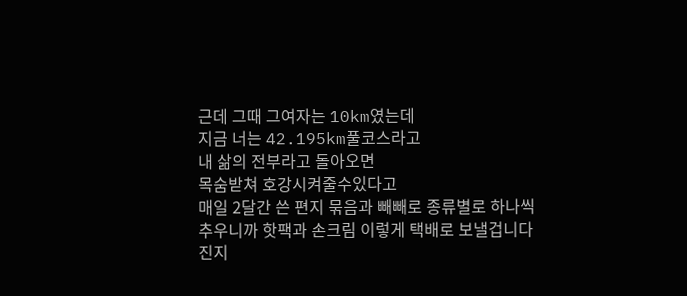근데 그때 그여자는 10km였는데
지금 너는 42.195km풀코스라고
내 삶의 전부라고 돌아오면
목숨받쳐 호강시켜줄수있다고
매일 2달간 쓴 편지 묶음과 빼빼로 종류별로 하나씩
추우니까 핫팩과 손크림 이렇게 택배로 보낼겁니다
진지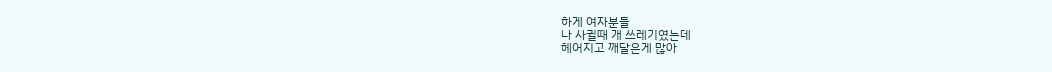하게 여자분들
나 사귈때 개 쓰레기였는데
헤어지고 깨달은게 많아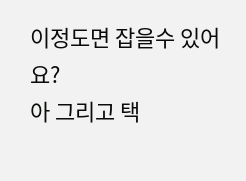이정도면 잡을수 있어요?
아 그리고 택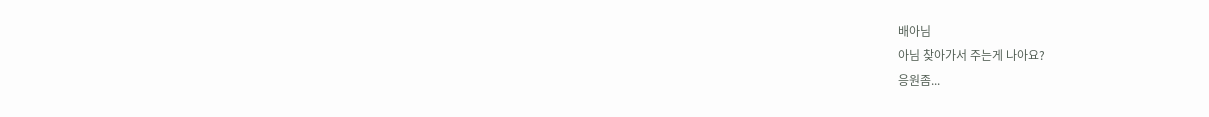배아님
아님 찾아가서 주는게 나아요?
응원좀...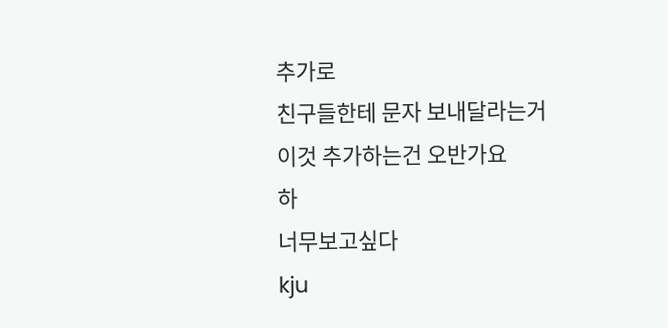추가로
친구들한테 문자 보내달라는거
이것 추가하는건 오반가요
하
너무보고싶다
kju